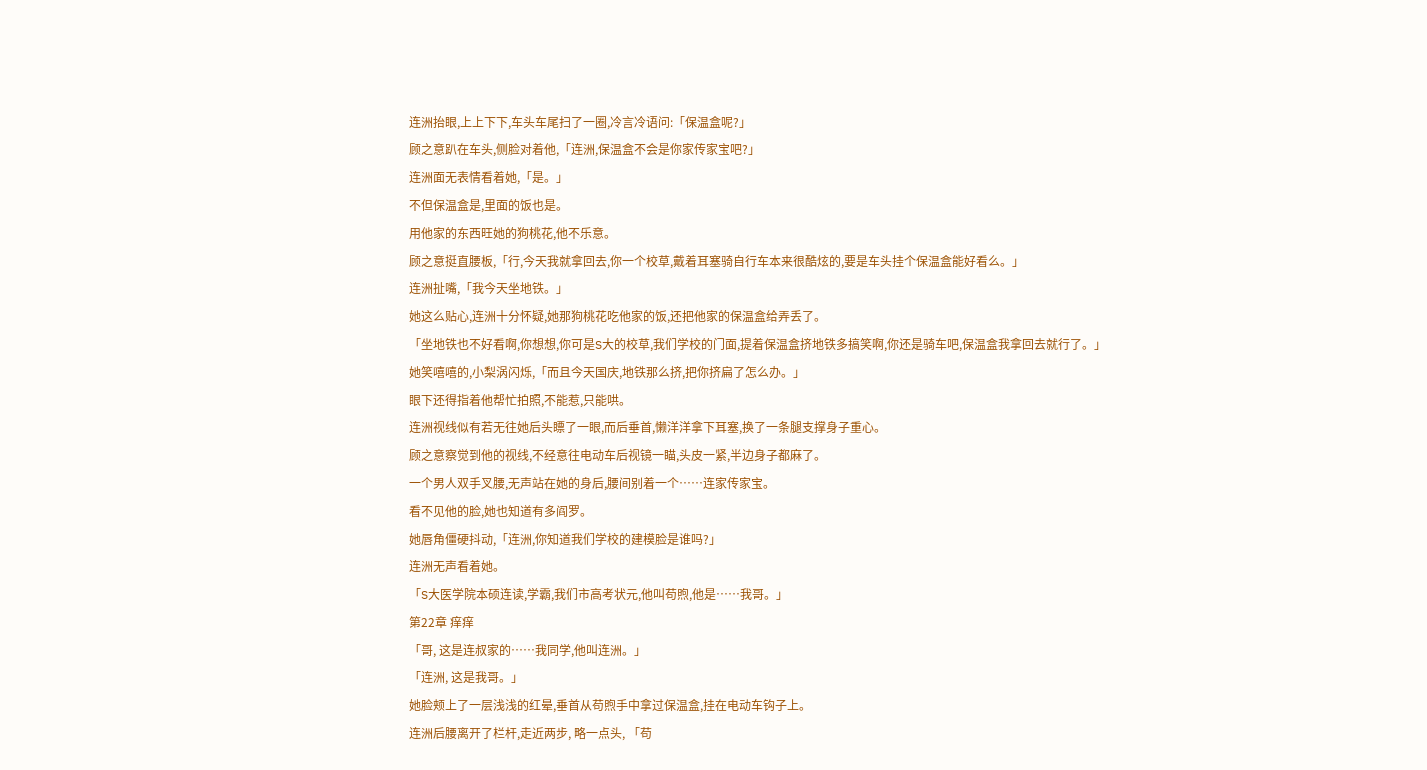连洲抬眼,上上下下,车头车尾扫了一圈,冷言冷语问:「保温盒呢?」
顾之意趴在车头,侧脸对着他,「连洲,保温盒不会是你家传家宝吧?」
连洲面无表情看着她,「是。」
不但保温盒是,里面的饭也是。
用他家的东西旺她的狗桃花,他不乐意。
顾之意挺直腰板,「行,今天我就拿回去,你一个校草,戴着耳塞骑自行车本来很酷炫的,要是车头挂个保温盒能好看么。」
连洲扯嘴,「我今天坐地铁。」
她这么贴心,连洲十分怀疑,她那狗桃花吃他家的饭,还把他家的保温盒给弄丢了。
「坐地铁也不好看啊,你想想,你可是S大的校草,我们学校的门面,提着保温盒挤地铁多搞笑啊,你还是骑车吧,保温盒我拿回去就行了。」
她笑嘻嘻的,小梨涡闪烁,「而且今天国庆,地铁那么挤,把你挤扁了怎么办。」
眼下还得指着他帮忙拍照,不能惹,只能哄。
连洲视线似有若无往她后头瞟了一眼,而后垂首,懒洋洋拿下耳塞,换了一条腿支撑身子重心。
顾之意察觉到他的视线,不经意往电动车后视镜一瞄,头皮一紧,半边身子都麻了。
一个男人双手叉腰,无声站在她的身后,腰间别着一个……连家传家宝。
看不见他的脸,她也知道有多阎罗。
她唇角僵硬抖动,「连洲,你知道我们学校的建模脸是谁吗?」
连洲无声看着她。
「S大医学院本硕连读,学霸,我们市高考状元,他叫苟煦,他是……我哥。」
第22章 痒痒
「哥, 这是连叔家的……我同学,他叫连洲。」
「连洲, 这是我哥。」
她脸颊上了一层浅浅的红晕,垂首从苟煦手中拿过保温盒,挂在电动车钩子上。
连洲后腰离开了栏杆,走近两步, 略一点头, 「苟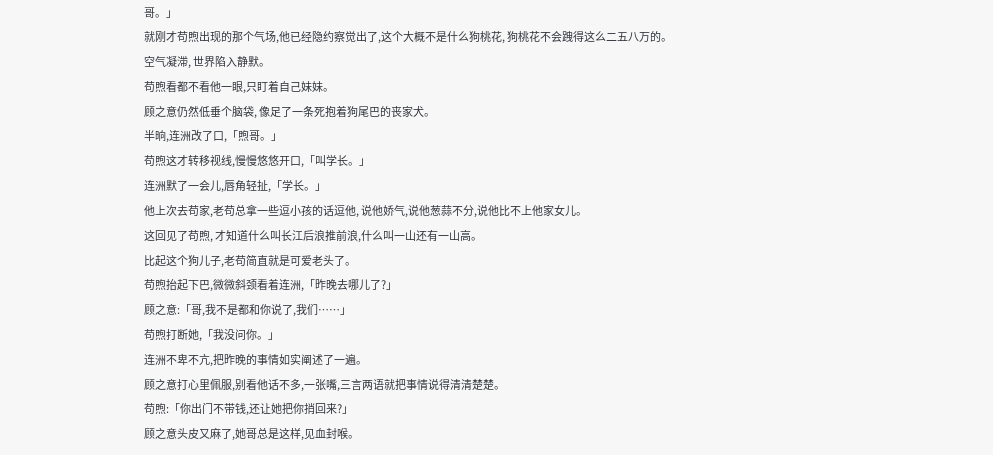哥。」
就刚才苟煦出现的那个气场,他已经隐约察觉出了,这个大概不是什么狗桃花, 狗桃花不会跩得这么二五八万的。
空气凝滞, 世界陷入静默。
苟煦看都不看他一眼,只盯着自己妹妹。
顾之意仍然低垂个脑袋, 像足了一条死抱着狗尾巴的丧家犬。
半晌,连洲改了口,「煦哥。」
苟煦这才转移视线,慢慢悠悠开口,「叫学长。」
连洲默了一会儿,唇角轻扯,「学长。」
他上次去苟家,老苟总拿一些逗小孩的话逗他, 说他娇气,说他葱蒜不分,说他比不上他家女儿。
这回见了苟煦, 才知道什么叫长江后浪推前浪,什么叫一山还有一山高。
比起这个狗儿子,老苟简直就是可爱老头了。
苟煦抬起下巴,微微斜颈看着连洲,「昨晚去哪儿了?」
顾之意:「哥,我不是都和你说了,我们……」
苟煦打断她,「我没问你。」
连洲不卑不亢,把昨晚的事情如实阐述了一遍。
顾之意打心里佩服,别看他话不多,一张嘴,三言两语就把事情说得清清楚楚。
苟煦:「你出门不带钱,还让她把你捎回来?」
顾之意头皮又麻了,她哥总是这样,见血封喉。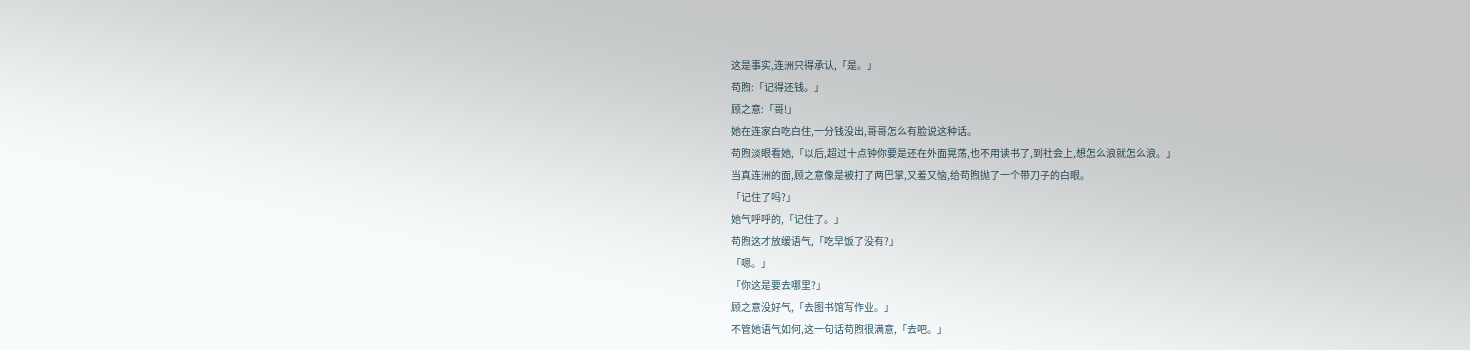这是事实,连洲只得承认,「是。」
苟煦:「记得还钱。」
顾之意:「哥!」
她在连家白吃白住,一分钱没出,哥哥怎么有脸说这种话。
苟煦淡眼看她,「以后,超过十点钟你要是还在外面晃荡,也不用读书了,到社会上,想怎么浪就怎么浪。」
当真连洲的面,顾之意像是被打了两巴掌,又羞又恼,给苟煦抛了一个带刀子的白眼。
「记住了吗?」
她气呼呼的,「记住了。」
苟煦这才放缓语气,「吃早饭了没有?」
「嗯。」
「你这是要去哪里?」
顾之意没好气,「去图书馆写作业。」
不管她语气如何,这一句话苟煦很满意,「去吧。」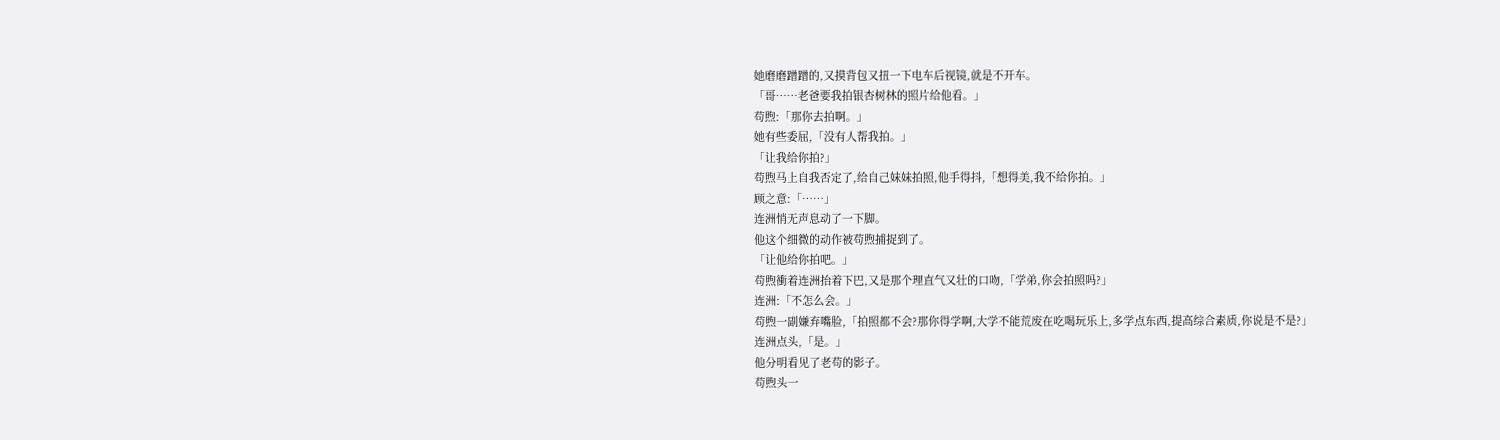她磨磨蹭蹭的,又摸背包又扭一下电车后视镜,就是不开车。
「哥……老爸要我拍银杏树林的照片给他看。」
苟煦:「那你去拍啊。」
她有些委屈,「没有人帮我拍。」
「让我给你拍?」
苟煦马上自我否定了,给自己妹妹拍照,他手得抖,「想得美,我不给你拍。」
顾之意:「……」
连洲悄无声息动了一下脚。
他这个细微的动作被苟煦捕捉到了。
「让他给你拍吧。」
苟煦衝着连洲抬着下巴,又是那个理直气又壮的口吻,「学弟,你会拍照吗?」
连洲:「不怎么会。」
苟煦一副嫌弃嘴脸,「拍照都不会?那你得学啊,大学不能荒废在吃喝玩乐上,多学点东西,提高综合素质,你说是不是?」
连洲点头,「是。」
他分明看见了老苟的影子。
苟煦头一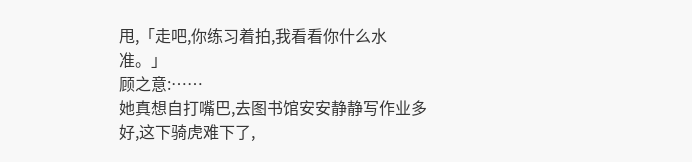甩,「走吧,你练习着拍,我看看你什么水准。」
顾之意:……
她真想自打嘴巴,去图书馆安安静静写作业多好,这下骑虎难下了,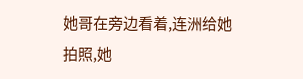她哥在旁边看着,连洲给她拍照,她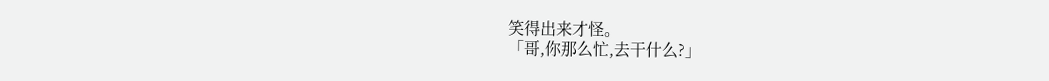笑得出来才怪。
「哥,你那么忙,去干什么?」